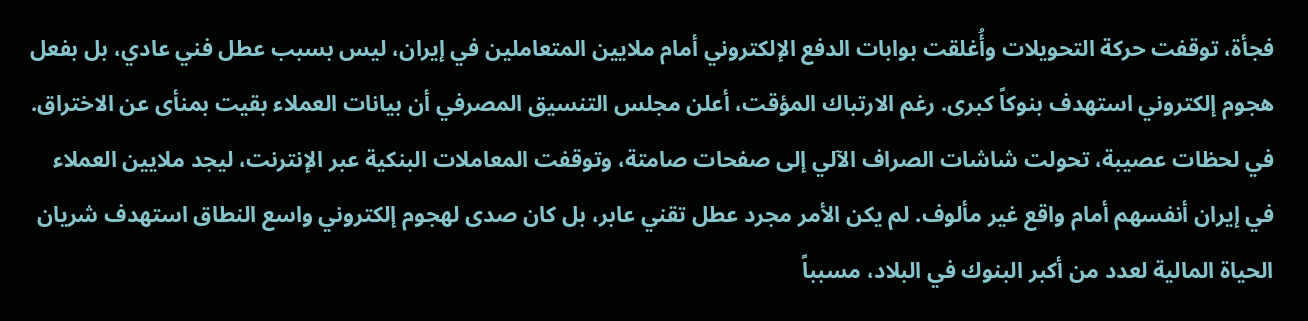فجأة، توقفت حركة التحويلات وأُغلقت بوابات الدفع الإلكتروني أمام ملايين المتعاملين في إيران، ليس بسبب عطل فني عادي، بل بفعل هجوم إلكتروني استهدف بنوكاً كبرى. رغم الارتباك المؤقت، أعلن مجلس التنسيق المصرفي أن بيانات العملاء بقيت بمنأى عن الاختراق.
في لحظات عصيبة، تحولت شاشات الصراف الآلي إلى صفحات صامتة، وتوقفت المعاملات البنكية عبر الإنترنت، ليجد ملايين العملاء في إيران أنفسهم أمام واقع غير مألوف. لم يكن الأمر مجرد عطل تقني عابر، بل كان صدى لهجوم إلكتروني واسع النطاق استهدف شريان الحياة المالية لعدد من أكبر البنوك في البلاد، مسبباً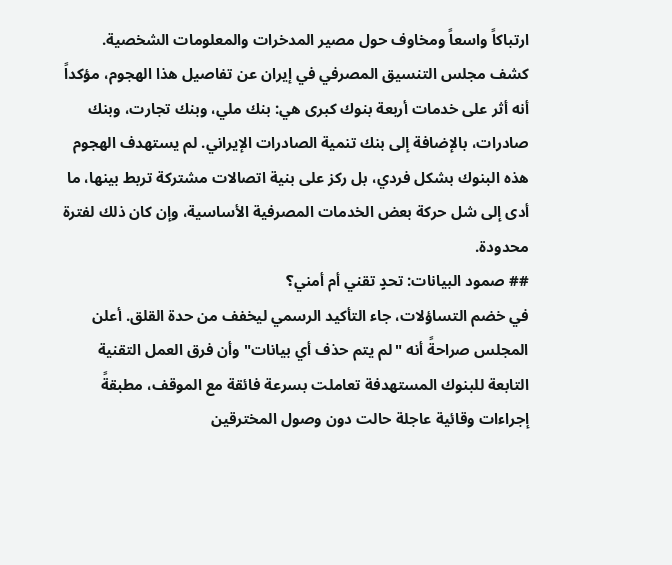ارتباكاً واسعاً ومخاوف حول مصير المدخرات والمعلومات الشخصية.
كشف مجلس التنسيق المصرفي في إيران عن تفاصيل هذا الهجوم، مؤكداً أنه أثر على خدمات أربعة بنوك كبرى هي: بنك ملي، وبنك تجارت، وبنك صادرات، بالإضافة إلى بنك تنمية الصادرات الإيراني. لم يستهدف الهجوم هذه البنوك بشكل فردي، بل ركز على بنية اتصالات مشتركة تربط بينها، ما أدى إلى شل حركة بعض الخدمات المصرفية الأساسية، وإن كان ذلك لفترة محدودة.
## صمود البيانات: تحدٍ تقني أم أمني؟
في خضم التساؤلات، جاء التأكيد الرسمي ليخفف من حدة القلق. أعلن المجلس صراحةً أنه "لم يتم حذف أي بيانات" وأن فرق العمل التقنية التابعة للبنوك المستهدفة تعاملت بسرعة فائقة مع الموقف، مطبقةً إجراءات وقائية عاجلة حالت دون وصول المخترقين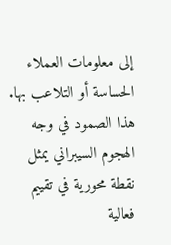إلى معلومات العملاء الحساسة أو التلاعب بها. هذا الصمود في وجه الهجوم السيبراني يمثل نقطة محورية في تقييم فعالية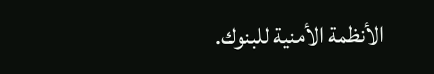الأنظمة الأمنية للبنوك.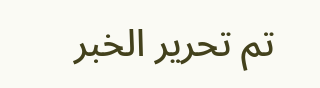تم تحرير الخبر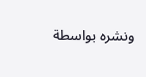ونشره بواسطة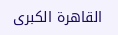القاهرة الكبرى